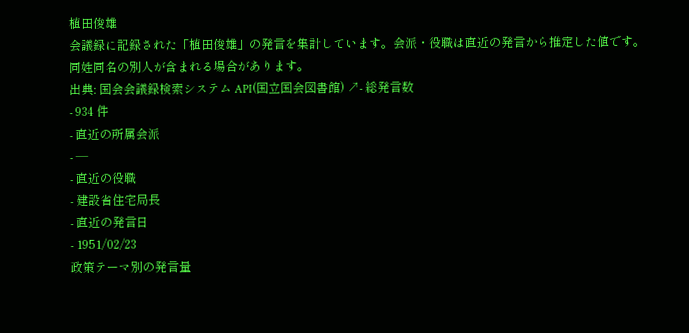植田俊雄
会議録に記録された「植田俊雄」の発言を集計しています。会派・役職は直近の発言から推定した値です。同姓同名の別人が含まれる場合があります。
出典: 国会会議録検索システム API(国立国会図書館) ↗- 総発言数
- 934 件
- 直近の所属会派
- —
- 直近の役職
- 建設省住宅局長
- 直近の発言日
- 1951/02/23
政策テーマ別の発言量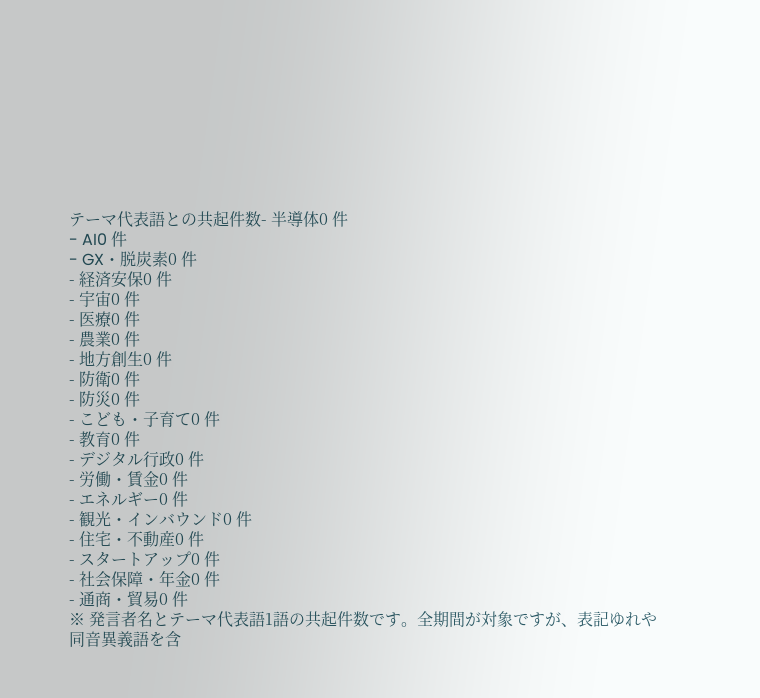テーマ代表語との共起件数- 半導体0 件
- AI0 件
- GX・脱炭素0 件
- 経済安保0 件
- 宇宙0 件
- 医療0 件
- 農業0 件
- 地方創生0 件
- 防衛0 件
- 防災0 件
- こども・子育て0 件
- 教育0 件
- デジタル行政0 件
- 労働・賃金0 件
- エネルギー0 件
- 観光・インバウンド0 件
- 住宅・不動産0 件
- スタートアップ0 件
- 社会保障・年金0 件
- 通商・貿易0 件
※ 発言者名とテーマ代表語1語の共起件数です。全期間が対象ですが、表記ゆれや 同音異義語を含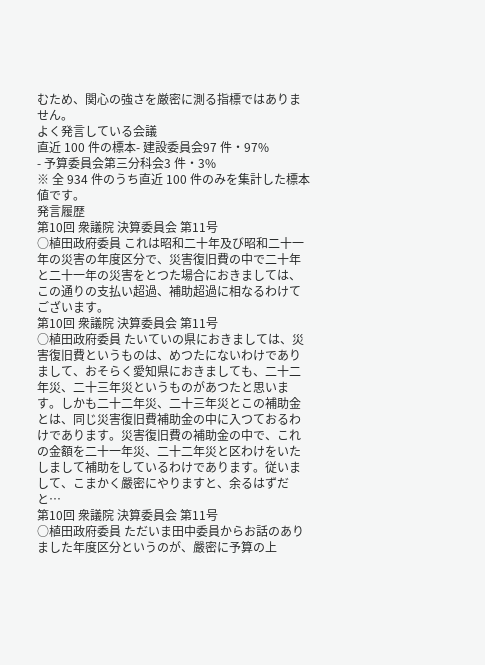むため、関心の強さを厳密に測る指標ではありません。
よく発言している会議
直近 100 件の標本- 建設委員会97 件・97%
- 予算委員会第三分科会3 件・3%
※ 全 934 件のうち直近 100 件のみを集計した標本値です。
発言履歴
第10回 衆議院 決算委員会 第11号
○植田政府委員 これは昭和二十年及び昭和二十一年の災害の年度区分で、災害復旧費の中で二十年と二十一年の災害をとつた場合におきましては、この通りの支払い超過、補助超過に相なるわけてございます。
第10回 衆議院 決算委員会 第11号
○植田政府委員 たいていの県におきましては、災害復旧費というものは、めつたにないわけでありまして、おそらく愛知県におきましても、二十二年災、二十三年災というものがあつたと思います。しかも二十二年災、二十三年災とこの補助金とは、同じ災害復旧費補助金の中に入つておるわけであります。災害復旧費の補助金の中で、これの金額を二十一年災、二十二年災と区わけをいたしまして補助をしているわけであります。従いまして、こまかく嚴密にやりますと、余るはずだと…
第10回 衆議院 決算委員会 第11号
○植田政府委員 ただいま田中委員からお話のありました年度区分というのが、嚴密に予算の上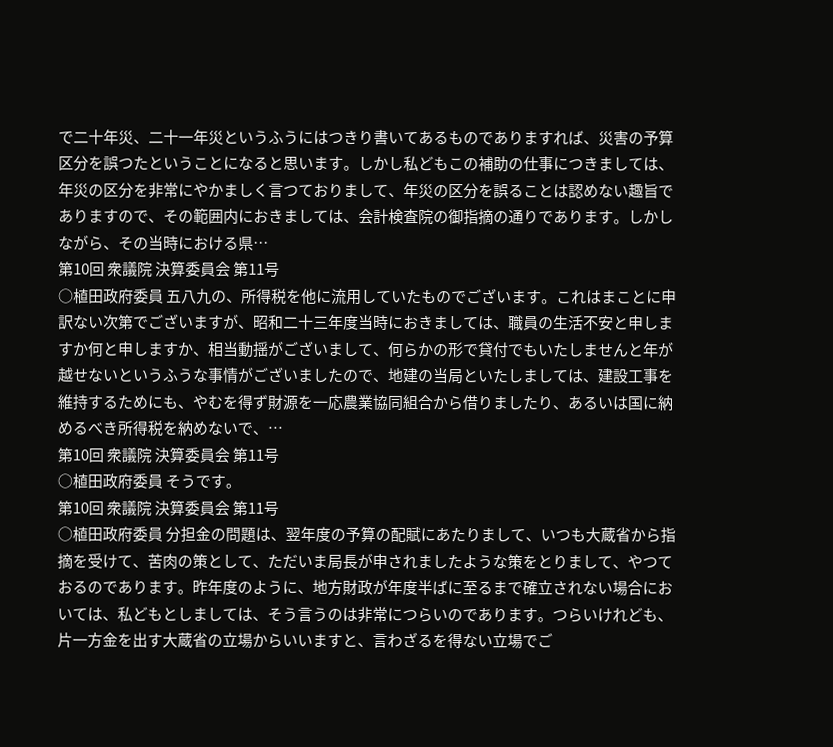で二十年災、二十一年災というふうにはつきり書いてあるものでありますれば、災害の予算区分を誤つたということになると思います。しかし私どもこの補助の仕事につきましては、年災の区分を非常にやかましく言つておりまして、年災の区分を誤ることは認めない趣旨でありますので、その範囲内におきましては、会計検査院の御指摘の通りであります。しかしながら、その当時における県…
第10回 衆議院 決算委員会 第11号
○植田政府委員 五八九の、所得税を他に流用していたものでございます。これはまことに申訳ない次第でございますが、昭和二十三年度当時におきましては、職員の生活不安と申しますか何と申しますか、相当動揺がございまして、何らかの形で貸付でもいたしませんと年が越せないというふうな事情がございましたので、地建の当局といたしましては、建設工事を維持するためにも、やむを得ず財源を一応農業協同組合から借りましたり、あるいは国に納めるべき所得税を納めないで、…
第10回 衆議院 決算委員会 第11号
○植田政府委員 そうです。
第10回 衆議院 決算委員会 第11号
○植田政府委員 分担金の問題は、翌年度の予算の配賦にあたりまして、いつも大蔵省から指摘を受けて、苦肉の策として、ただいま局長が申されましたような策をとりまして、やつておるのであります。昨年度のように、地方財政が年度半ばに至るまで確立されない場合においては、私どもとしましては、そう言うのは非常につらいのであります。つらいけれども、片一方金を出す大蔵省の立場からいいますと、言わざるを得ない立場でご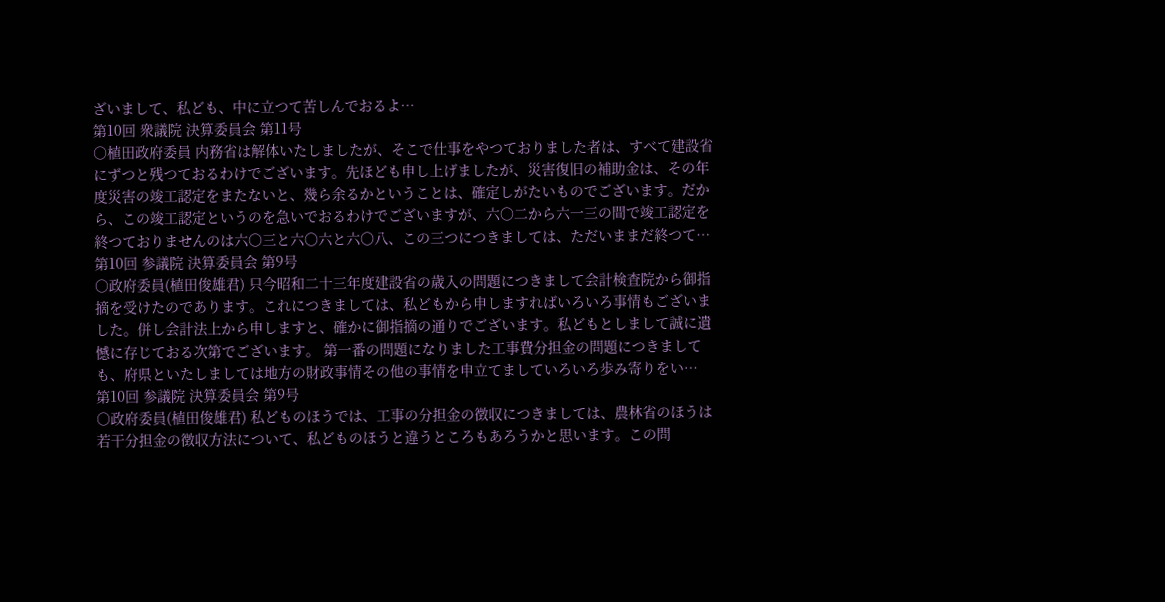ざいまして、私ども、中に立つて苦しんでおるよ…
第10回 衆議院 決算委員会 第11号
○植田政府委員 内務省は解体いたしましたが、そこで仕事をやつておりました者は、すべて建設省にずつと残つておるわけでございます。先ほども申し上げましたが、災害復旧の補助金は、その年度災害の竣工認定をまたないと、幾ら余るかということは、確定しがたいものでございます。だから、この竣工認定というのを急いでおるわけでございますが、六〇二から六一三の間で竣工認定を終つておりませんのは六〇三と六〇六と六〇八、この三つにつきましては、ただいままだ終つて…
第10回 参議院 決算委員会 第9号
○政府委員(植田俊雄君) 只今昭和二十三年度建設省の歳入の問題につきまして会計検査院から御指摘を受けたのであります。これにつきましては、私どもから申しますればいろいろ事情もございました。併し会計法上から申しますと、確かに御指摘の通りでございます。私どもとしまして誠に遺憾に存じておる次第でございます。 第一番の問題になりました工事費分担金の問題につきましても、府県といたしましては地方の財政事情その他の事情を申立てましていろいろ歩み寄りをい…
第10回 参議院 決算委員会 第9号
○政府委員(植田俊雄君) 私どものほうでは、工事の分担金の徴収につきましては、農林省のほうは若干分担金の徴収方法について、私どものほうと違うところもあろうかと思います。この問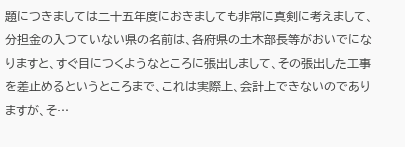題につきましては二十五年度におきましても非常に真剣に考えまして、分担金の入つていない県の名前は、各府県の土木部長等がおいでになりますと、すぐ目につくようなところに張出しまして、その張出した工事を差止めるというところまで、これは実際上、会計上できないのでありますが、そ…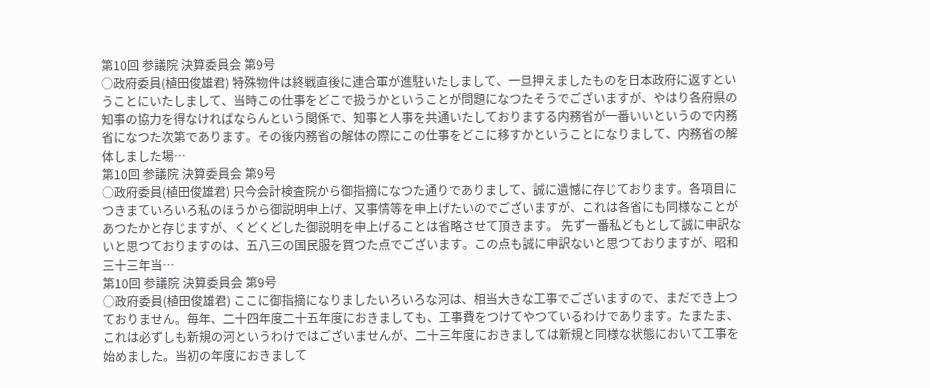第10回 参議院 決算委員会 第9号
○政府委員(植田俊雄君) 特殊物件は終戦直後に連合軍が進駐いたしまして、一旦押えましたものを日本政府に返すということにいたしまして、当時この仕事をどこで扱うかということが問題になつたそうでございますが、やはり各府県の知事の協力を得なければならんという関係で、知事と人事を共通いたしておりまする内務省が一番いいというので内務省になつた次第であります。その後内務省の解体の際にこの仕事をどこに移すかということになりまして、内務省の解体しました場…
第10回 参議院 決算委員会 第9号
○政府委員(植田俊雄君) 只今会計検査院から御指摘になつた通りでありまして、誠に遺憾に存じております。各項目につきまていろいろ私のほうから御説明申上げ、又事情等を申上げたいのでございますが、これは各省にも同様なことがあつたかと存じますが、くどくどした御説明を申上げることは省略させて頂きます。 先ず一番私どもとして誠に申訳ないと思つておりますのは、五八三の国民服を買つた点でございます。この点も誠に申訳ないと思つておりますが、昭和三十三年当…
第10回 参議院 決算委員会 第9号
○政府委員(植田俊雄君) ここに御指摘になりましたいろいろな河は、相当大きな工事でございますので、まだでき上つておりません。毎年、二十四年度二十五年度におきましても、工事費をつけてやつているわけであります。たまたま、これは必ずしも新規の河というわけではございませんが、二十三年度におきましては新規と同様な状態において工事を始めました。当初の年度におきまして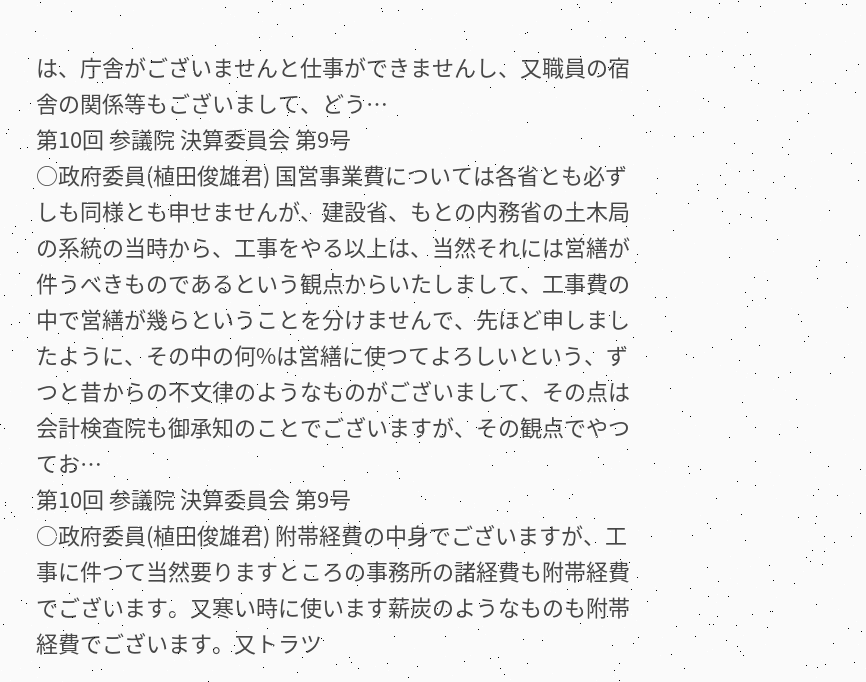は、庁舎がございませんと仕事ができませんし、又職員の宿舎の関係等もございまして、どう…
第10回 参議院 決算委員会 第9号
○政府委員(植田俊雄君) 国営事業費については各省とも必ずしも同様とも申せませんが、建設省、もとの内務省の土木局の系統の当時から、工事をやる以上は、当然それには営繕が件うべきものであるという観点からいたしまして、工事費の中で営繕が幾らということを分けませんで、先ほど申しましたように、その中の何%は営繕に使つてよろしいという、ずつと昔からの不文律のようなものがございまして、その点は会計検査院も御承知のことでございますが、その観点でやつてお…
第10回 参議院 決算委員会 第9号
○政府委員(植田俊雄君) 附帯経費の中身でございますが、工事に件つて当然要りますところの事務所の諸経費も附帯経費でございます。又寒い時に使います薪炭のようなものも附帯経費でございます。又トラツ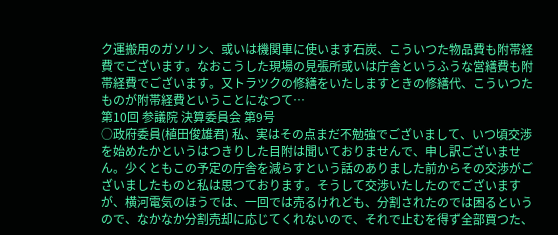ク運搬用のガソリン、或いは機関車に使います石炭、こういつた物品費も附帯経費でございます。なおこうした現場の見張所或いは庁舎というふうな営繕費も附帯経費でございます。又トラツクの修繕をいたしますときの修繕代、こういつたものが附帯経費ということになつて…
第10回 参議院 決算委員会 第9号
○政府委員(植田俊雄君) 私、実はその点まだ不勉強でございまして、いつ頃交渉を始めたかというはつきりした目附は聞いておりませんで、申し訳ございません。少くともこの予定の庁舎を減らすという話のありました前からその交渉がございましたものと私は思つております。そうして交渉いたしたのでございますが、横河電気のほうでは、一回では売るけれども、分割されたのでは困るというので、なかなか分割売却に応じてくれないので、それで止むを得ず全部買つた、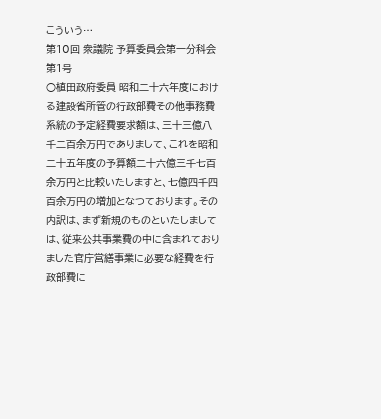こういう…
第10回 衆議院 予算委員会第一分科会 第1号
○植田政府委員 昭和二十六年度における建設省所管の行政部費その他事務費系統の予定経費要求額は、三十三億八千二百余万円でありまして、これを昭和二十五年度の予算額二十六億三千七百余万円と比較いたしますと、七億四千四百余万円の増加となつております。その内訳は、まず新規のものといたしましては、従来公共事業費の中に含まれておりました官庁営繕事業に必要な経費を行政部費に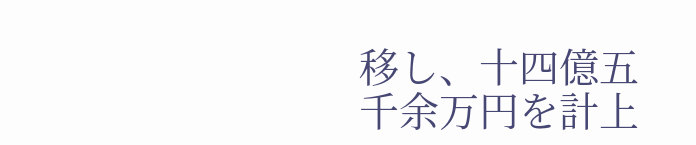移し、十四億五千余万円を計上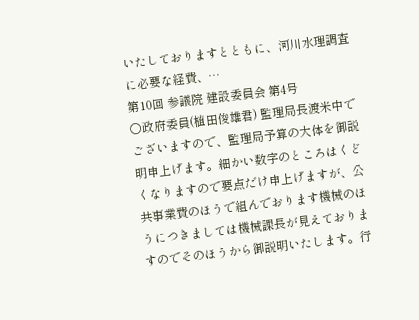いたしておりますとともに、河川水理調査に必要な経費、…
第10回 参議院 建設委員会 第4号
○政府委員(植田俊雄君) 監理局長渡米中でございますので、監理局予算の大体を御説明申上げます。細かい数字のところはくどくなりますので要点だけ申上げますが、公共事業費のほうで組んでおります機械のほうにつきましては機械課長が見えておりますのでそのほうから御説明いたします。行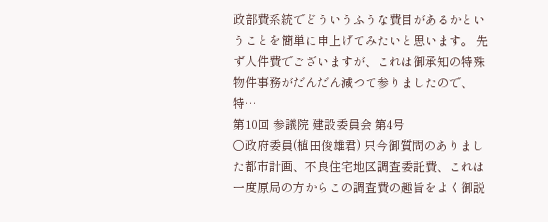政部費系統でどういうふうな費目があるかということを簡単に申上げてみたいと思います。 先ず人件費でございますが、これは御承知の特殊物件事務がだんだん減つて参りましたので、特…
第10回 参議院 建設委員会 第4号
○政府委員(植田俊雄君) 只今御質問のありました都市計画、不良住宅地区調査委託費、これは一度原局の方からこの調査費の趣旨をよく御説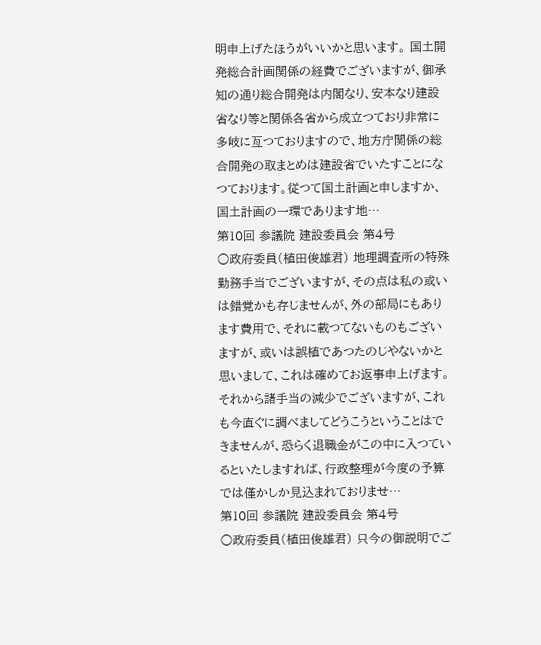明申上げたほうがいいかと思います。 国土開発総合計画関係の経費でございますが、御承知の通り総合開発は内閣なり、安本なり建設省なり等と関係各省から成立つており非常に多岐に亙つておりますので、地方庁関係の総合開発の取まとめは建設省でいたすことになつております。従つて国土計画と申しますか、国土計画の一環であります地…
第10回 参議院 建設委員会 第4号
○政府委員(植田俊雄君) 地理調査所の特殊勤務手当でございますが、その点は私の或いは錯覚かも存じませんが、外の部局にもあります費用で、それに載つてないものもございますが、或いは誤植であつたのじやないかと思いまして、これは確めてお返事申上げます。 それから諸手当の減少でございますが、これも今直ぐに調べましてどうこうということはできませんが、恐らく退職金がこの中に入つているといたしますれば、行政整理が今度の予算では僅かしか見込まれておりませ…
第10回 参議院 建設委員会 第4号
○政府委員(植田俊雄君) 只今の御説明でご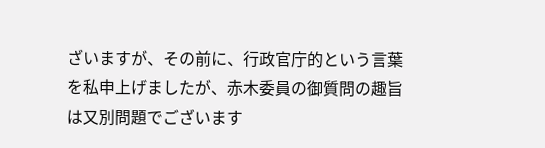ざいますが、その前に、行政官庁的という言葉を私申上げましたが、赤木委員の御質問の趣旨は又別問題でございます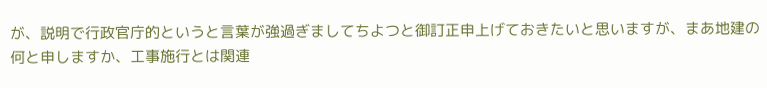が、説明で行政官庁的というと言葉が強過ぎましてちよつと御訂正申上げておきたいと思いますが、まあ地建の何と申しますか、工事施行とは関連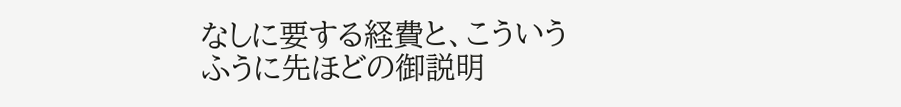なしに要する経費と、こういうふうに先ほどの御説明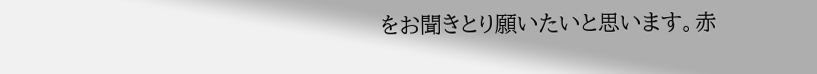をお聞きとり願いたいと思います。赤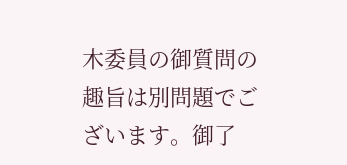木委員の御質問の趣旨は別問題でございます。御了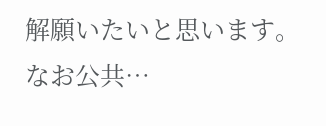解願いたいと思います。 なお公共…